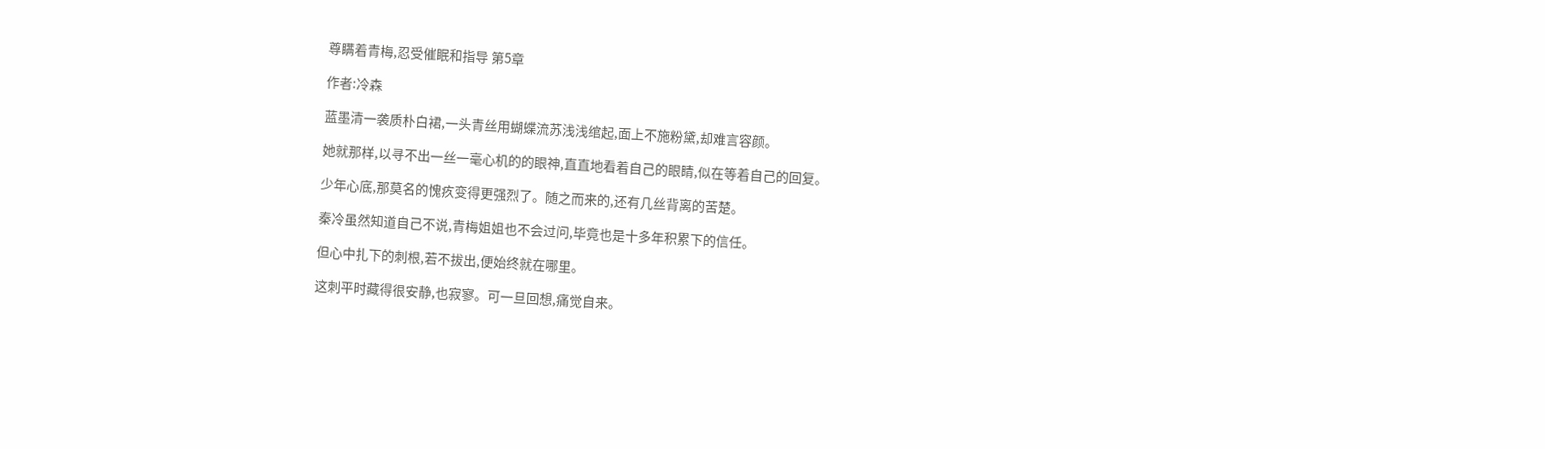尊瞒着青梅,忍受催眠和指导 第5章

作者:冷森

蓝墨清一袭质朴白裙,一头青丝用蝴蝶流苏浅浅绾起,面上不施粉黛,却难言容颜。

她就那样,以寻不出一丝一毫心机的的眼神,直直地看着自己的眼睛,似在等着自己的回复。

少年心底,那莫名的愧疚变得更强烈了。随之而来的,还有几丝背离的苦楚。

秦冷虽然知道自己不说,青梅姐姐也不会过问,毕竟也是十多年积累下的信任。

但心中扎下的刺根,若不拔出,便始终就在哪里。

这刺平时藏得很安静,也寂寥。可一旦回想,痛觉自来。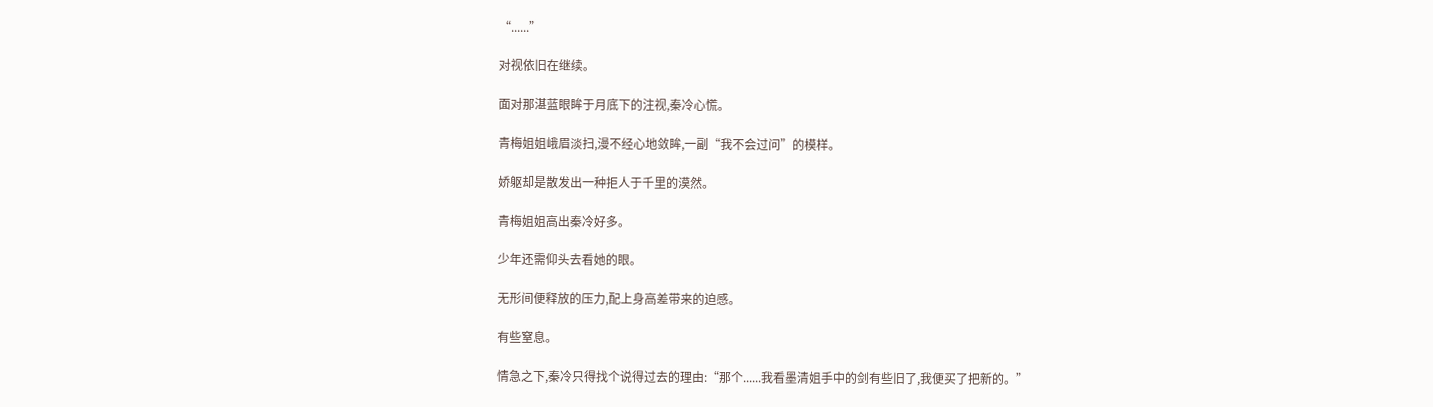“......”

对视依旧在继续。

面对那湛蓝眼眸于月底下的注视,秦冷心慌。

青梅姐姐峨眉淡扫,漫不经心地敛眸,一副“我不会过问”的模样。

娇躯却是散发出一种拒人于千里的漠然。

青梅姐姐高出秦冷好多。

少年还需仰头去看她的眼。

无形间便释放的压力,配上身高差带来的迫感。

有些窒息。

情急之下,秦冷只得找个说得过去的理由:“那个......我看墨清姐手中的剑有些旧了,我便买了把新的。”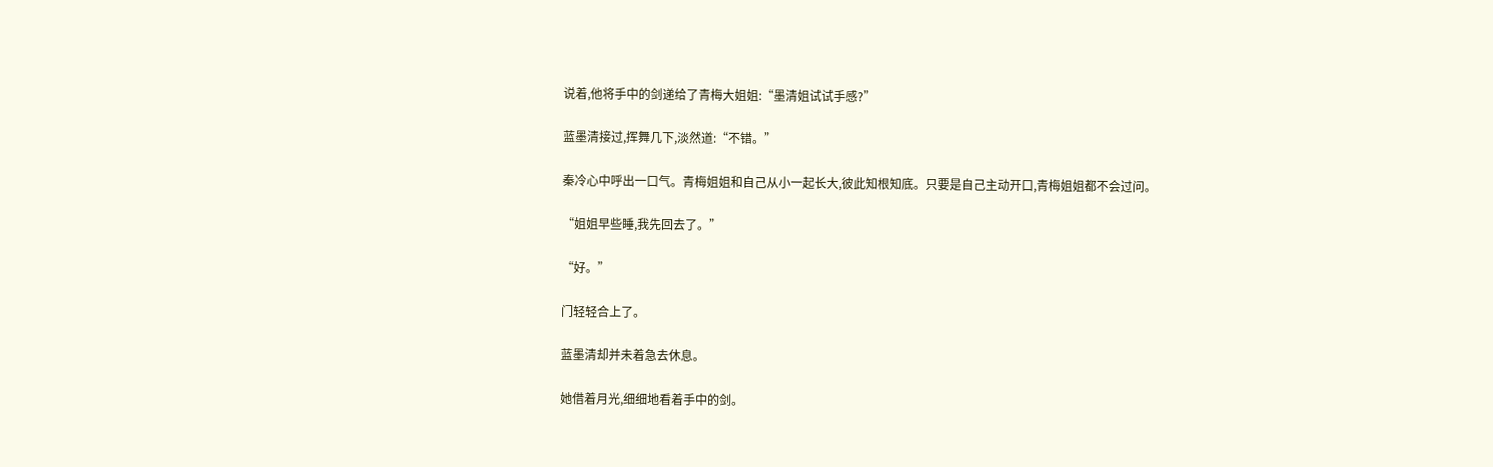说着,他将手中的剑递给了青梅大姐姐:“墨清姐试试手感?”

蓝墨清接过,挥舞几下,淡然道:“不错。”

秦冷心中呼出一口气。青梅姐姐和自己从小一起长大,彼此知根知底。只要是自己主动开口,青梅姐姐都不会过问。

“姐姐早些睡,我先回去了。”

“好。”

门轻轻合上了。

蓝墨清却并未着急去休息。

她借着月光,细细地看着手中的剑。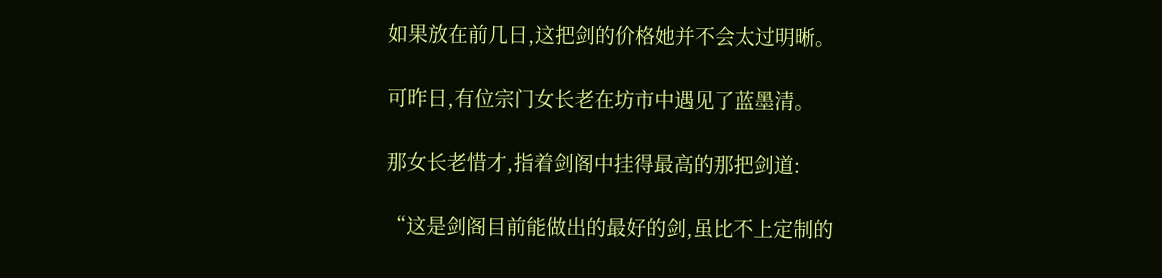如果放在前几日,这把剑的价格她并不会太过明晰。

可昨日,有位宗门女长老在坊市中遇见了蓝墨清。

那女长老惜才,指着剑阁中挂得最高的那把剑道:

“这是剑阁目前能做出的最好的剑,虽比不上定制的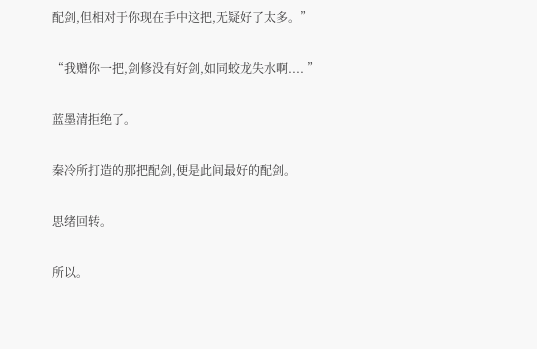配剑,但相对于你现在手中这把,无疑好了太多。”

“我赠你一把,剑修没有好剑,如同蛟龙失水啊.... ”

蓝墨清拒绝了。

秦冷所打造的那把配剑,便是此间最好的配剑。

思绪回转。

所以。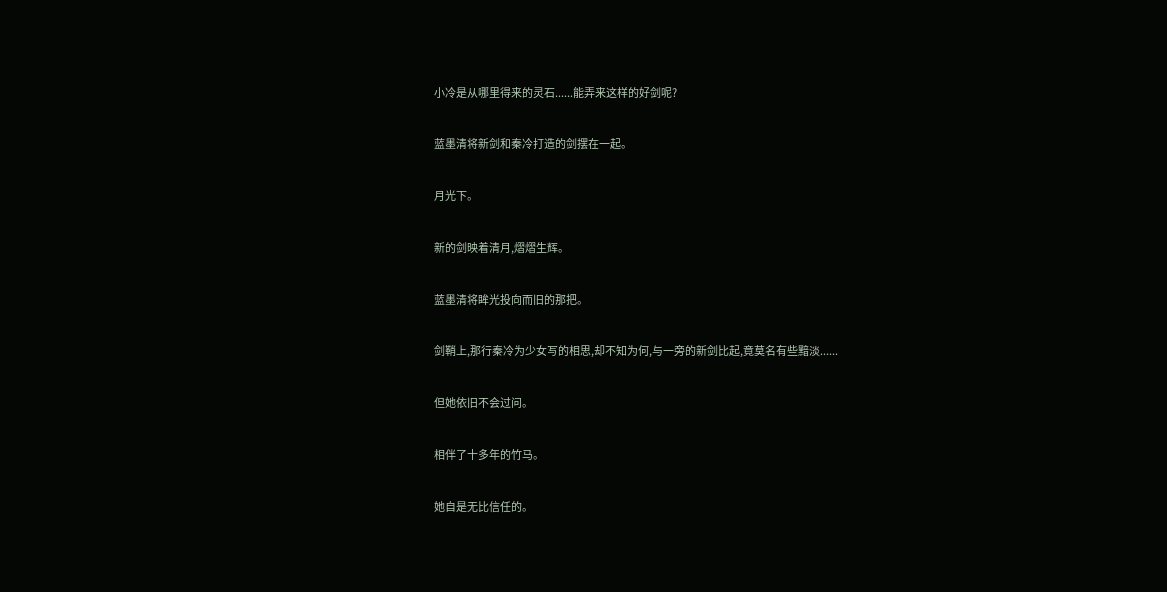小冷是从哪里得来的灵石......能弄来这样的好剑呢?

蓝墨清将新剑和秦冷打造的剑摆在一起。

月光下。

新的剑映着清月,熠熠生辉。

蓝墨清将眸光投向而旧的那把。

剑鞘上,那行秦冷为少女写的相思,却不知为何,与一旁的新剑比起,竟莫名有些黯淡......

但她依旧不会过问。

相伴了十多年的竹马。

她自是无比信任的。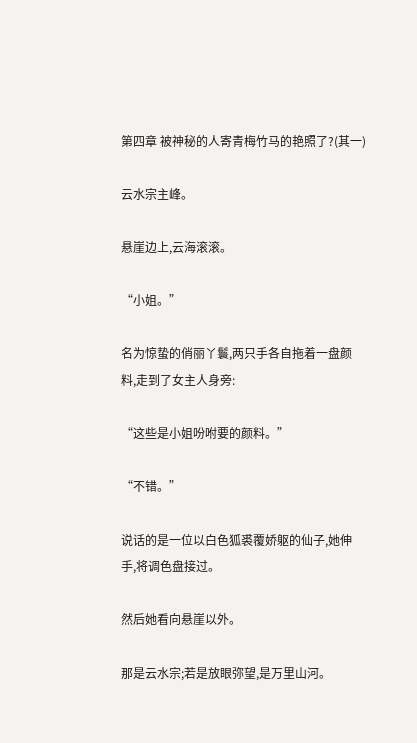第四章 被神秘的人寄青梅竹马的艳照了?(其一)

云水宗主峰。

悬崖边上,云海滚滚。

“小姐。”

名为惊蛰的俏丽丫鬟,两只手各自拖着一盘颜料,走到了女主人身旁:

“这些是小姐吩咐要的颜料。”

“不错。”

说话的是一位以白色狐裘覆娇躯的仙子,她伸手,将调色盘接过。

然后她看向悬崖以外。

那是云水宗;若是放眼弥望,是万里山河。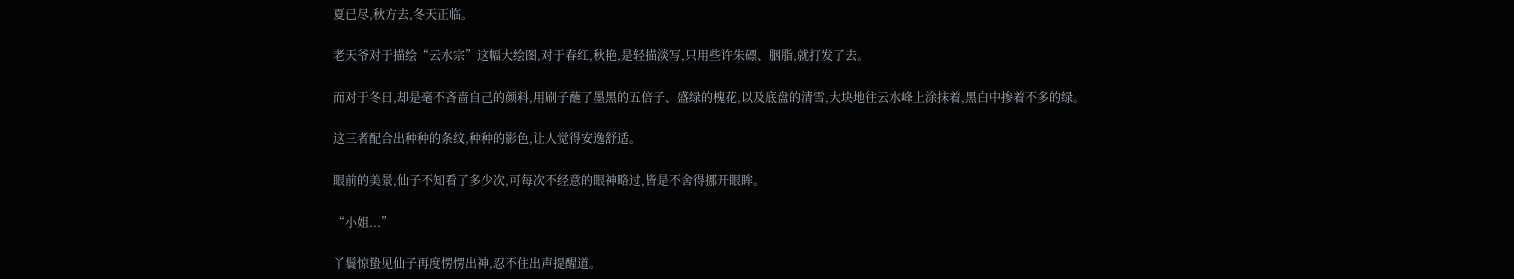夏已尽,秋方去,冬天正临。

老天爷对于描绘“云水宗”这幅大绘图,对于春红,秋艳,是轻描淡写,只用些许朱磦、胭脂,就打发了去。

而对于冬日,却是毫不吝啬自己的颜料,用刷子蘸了墨黑的五倍子、盛绿的槐花,以及底盘的清雪,大块地往云水峰上涂抹着,黑白中掺着不多的绿。

这三者配合出种种的条纹,种种的影色,让人觉得安逸舒适。

眼前的美景,仙子不知看了多少次,可每次不经意的眼神略过,皆是不舍得挪开眼眸。

“小姐...”

丫鬟惊蛰见仙子再度愣愣出神,忍不住出声提醒道。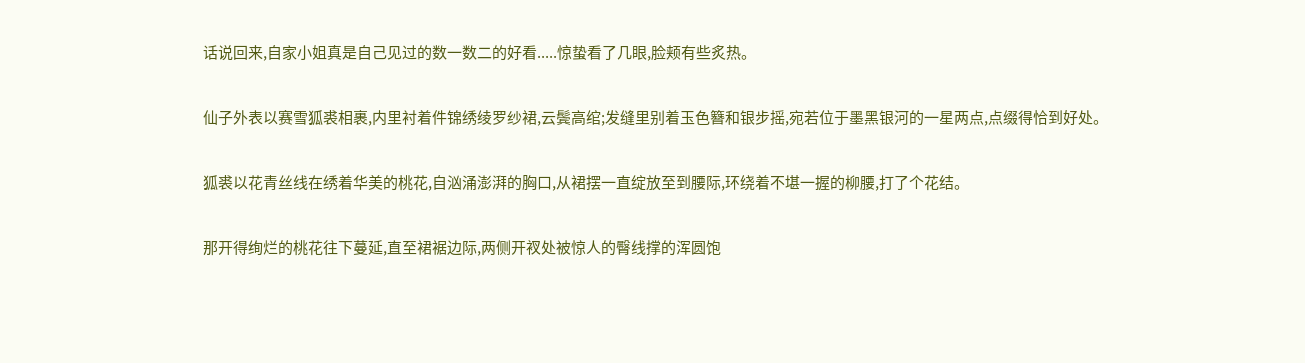话说回来,自家小姐真是自己见过的数一数二的好看.....惊蛰看了几眼,脸颊有些炙热。

仙子外表以赛雪狐裘相裹,内里衬着件锦绣绫罗纱裙,云鬓高绾;发缝里别着玉色簪和银步摇,宛若位于墨黑银河的一星两点,点缀得恰到好处。

狐裘以花青丝线在绣着华美的桃花,自汹涌澎湃的胸口,从裙摆一直绽放至到腰际,环绕着不堪一握的柳腰,打了个花结。

那开得绚烂的桃花往下蔓延,直至裙裾边际,两侧开衩处被惊人的臀线撑的浑圆饱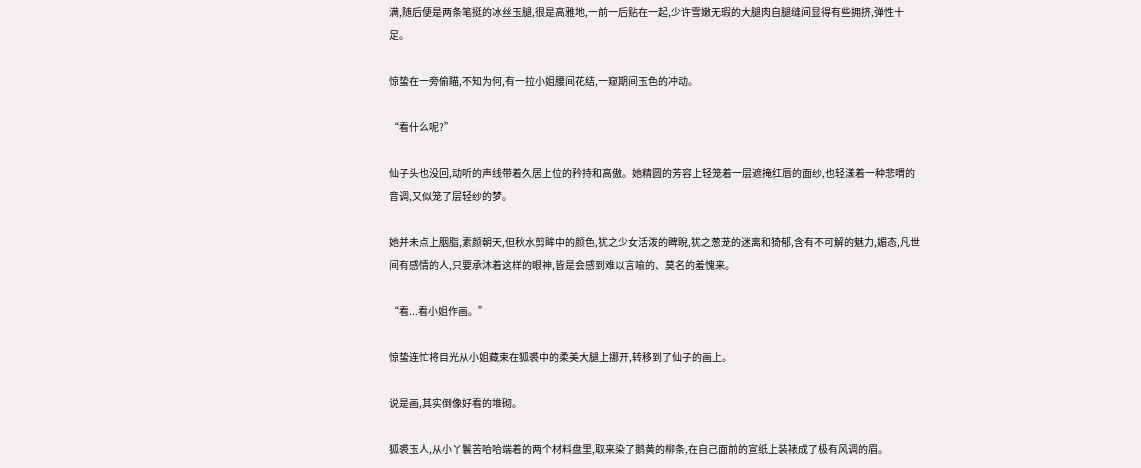满,随后便是两条笔挺的冰丝玉腿,很是高雅地,一前一后贴在一起,少许雪嫩无瑕的大腿肉自腿缝间显得有些拥挤,弹性十足。

惊蛰在一旁偷瞄,不知为何,有一拉小姐腰间花结,一窥期间玉色的冲动。

“看什么呢?”

仙子头也没回,动听的声线带着久居上位的矜持和高傲。她精圆的芳容上轻笼着一层遮掩红唇的面纱,也轻漾着一种悲喟的音调,又似笼了层轻纱的梦。

她并未点上胭脂,素颜朝天,但秋水剪眸中的颜色,犹之少女活泼的睥睨,犹之葱茏的迷离和猗郁,含有不可解的魅力,媚态,凡世间有感情的人,只要承沐着这样的眼神,皆是会感到难以言喻的、莫名的羞愧来。

“看...看小姐作画。”

惊蛰连忙将目光从小姐藏束在狐裘中的柔美大腿上挪开,转移到了仙子的画上。

说是画,其实倒像好看的堆砌。

狐裘玉人,从小丫鬟苦哈哈端着的两个材料盘里,取来染了鹅黄的柳条,在自己面前的宣纸上装裱成了极有风调的眉。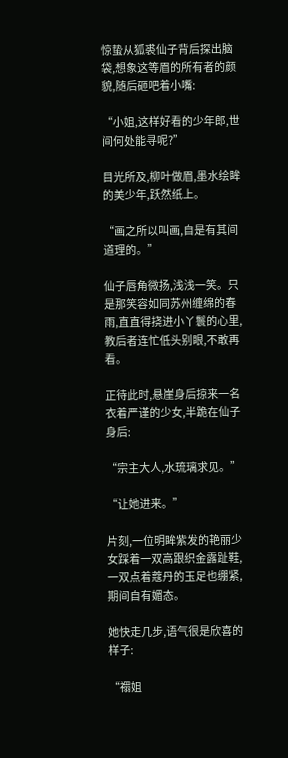惊蛰从狐裘仙子背后探出脑袋,想象这等眉的所有者的颜貌,随后砸吧着小嘴:

“小姐,这样好看的少年郎,世间何处能寻呢?”

目光所及,柳叶做眉,墨水绘眸的美少年,跃然纸上。

“画之所以叫画,自是有其间道理的。”

仙子唇角微扬,浅浅一笑。只是那笑容如同苏州缠绵的春雨,直直得挠进小丫鬟的心里,教后者连忙低头别眼,不敢再看。

正待此时,悬崖身后掠来一名衣着严谨的少女,半跪在仙子身后:

“宗主大人,水琉璃求见。”

“让她进来。”

片刻,一位明眸紫发的艳丽少女踩着一双高跟织金露趾鞋,一双点着蔻丹的玉足也绷紧,期间自有媚态。

她快走几步,语气很是欣喜的样子:

“禤姐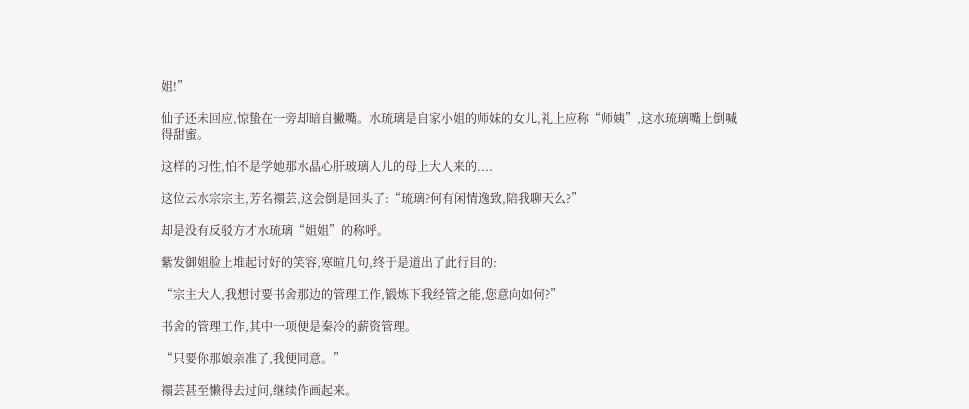姐!”

仙子还未回应,惊蛰在一旁却暗自撇嘴。水琉璃是自家小姐的师妹的女儿,礼上应称“师姨”,这水琉璃嘴上倒喊得甜蜜。

这样的习性,怕不是学她那水晶心肝玻璃人儿的母上大人来的....

这位云水宗宗主,芳名禤芸,这会倒是回头了:“琉璃?何有闲情逸致,陪我聊天么?”

却是没有反驳方才水琉璃“姐姐”的称呼。

紫发御姐脸上堆起讨好的笑容,寒暄几句,终于是道出了此行目的:

“宗主大人,我想讨要书舍那边的管理工作,锻炼下我经管之能,您意向如何?”

书舍的管理工作,其中一项便是秦冷的薪资管理。

“只要你那娘亲准了,我便同意。”

禤芸甚至懒得去过问,继续作画起来。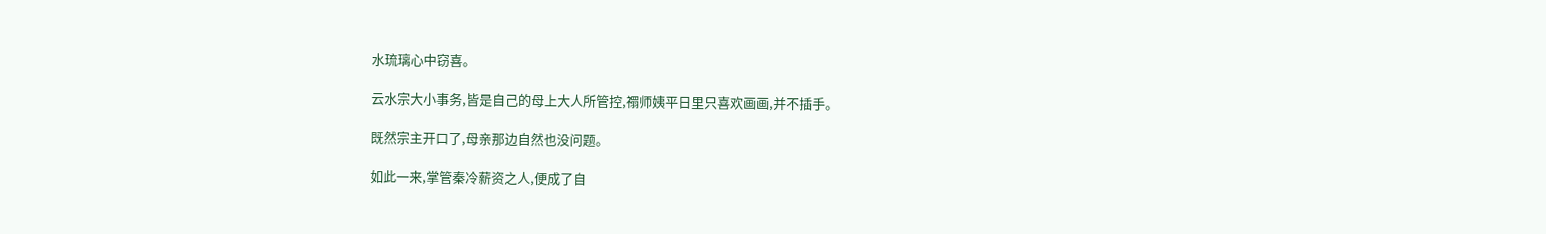水琉璃心中窃喜。

云水宗大小事务,皆是自己的母上大人所管控,禤师姨平日里只喜欢画画,并不插手。

既然宗主开口了,母亲那边自然也没问题。

如此一来,掌管秦冷薪资之人,便成了自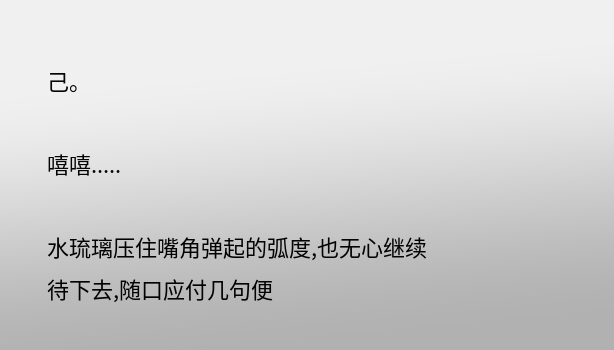己。

嘻嘻.....

水琉璃压住嘴角弹起的弧度,也无心继续待下去,随口应付几句便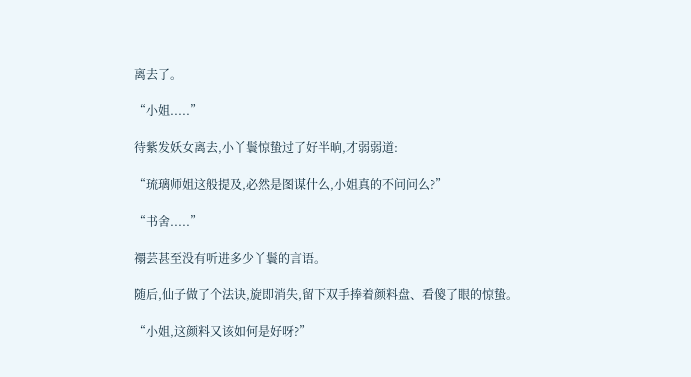离去了。

“小姐.....”

待紫发妖女离去,小丫鬟惊蛰过了好半晌,才弱弱道:

“琉璃师姐这般提及,必然是图谋什么,小姐真的不问问么?”

“书舍.....”

禤芸甚至没有听进多少丫鬟的言语。

随后,仙子做了个法诀,旋即消失,留下双手捧着颜料盘、看傻了眼的惊蛰。

“小姐,这颜料又该如何是好呀?”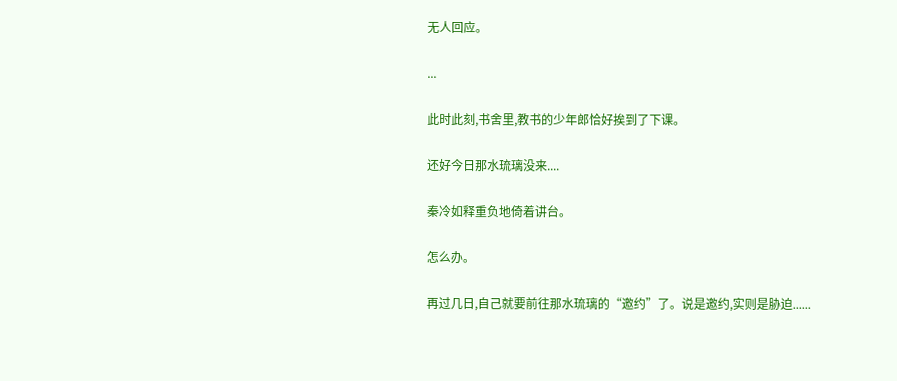无人回应。

...

此时此刻,书舍里,教书的少年郎恰好挨到了下课。

还好今日那水琉璃没来....

秦冷如释重负地倚着讲台。

怎么办。

再过几日,自己就要前往那水琉璃的“邀约”了。说是邀约,实则是胁迫......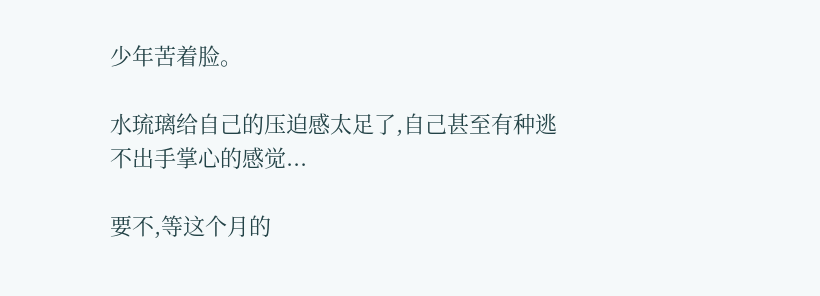少年苦着脸。

水琉璃给自己的压迫感太足了,自己甚至有种逃不出手掌心的感觉...

要不,等这个月的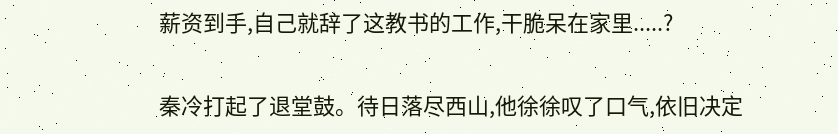薪资到手,自己就辞了这教书的工作,干脆呆在家里.....?

秦冷打起了退堂鼓。待日落尽西山,他徐徐叹了口气,依旧决定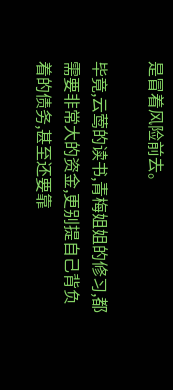是冒着风险前去。

毕竟,云莺的读书,青梅姐姐的修习,都需要非常大的资金,更别提自己背负着的债务,甚至还要靠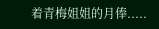着青梅姐姐的月俸.....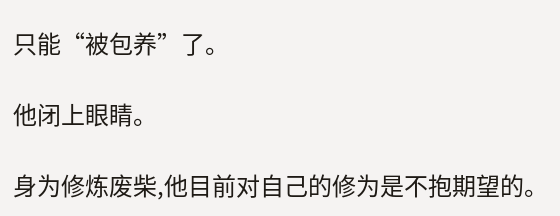只能“被包养”了。

他闭上眼睛。

身为修炼废柴,他目前对自己的修为是不抱期望的。